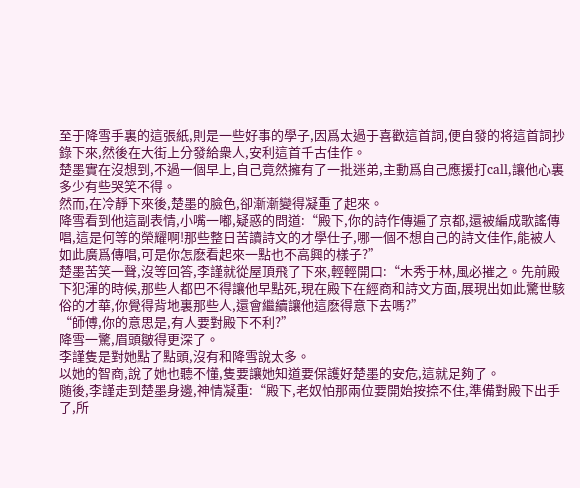至于降雪手裏的這張紙,則是一些好事的學子,因爲太過于喜歡這首詞,便自發的将這首詞抄錄下來,然後在大街上分發給衆人,安利這首千古佳作。
楚墨實在沒想到,不過一個早上,自己竟然擁有了一批迷弟,主動爲自己應援打call,讓他心裏多少有些哭笑不得。
然而,在冷靜下來後,楚墨的臉色,卻漸漸變得凝重了起來。
降雪看到他這副表情,小嘴一嘟,疑惑的問道:“殿下,你的詩作傳遍了京都,還被編成歌謠傳唱,這是何等的榮耀啊!那些整日苦讀詩文的才學仕子,哪一個不想自己的詩文佳作,能被人如此廣爲傳唱,可是你怎麽看起來一點也不高興的樣子?”
楚墨苦笑一聲,沒等回答,李謹就從屋頂飛了下來,輕輕開口:“木秀于林,風必摧之。先前殿下犯渾的時候,那些人都巴不得讓他早點死,現在殿下在經商和詩文方面,展現出如此驚世駭俗的才華,你覺得背地裏那些人,還會繼續讓他這麽得意下去嗎?”
“師傅,你的意思是,有人要對殿下不利?”
降雪一驚,眉頭皺得更深了。
李謹隻是對她點了點頭,沒有和降雪說太多。
以她的智商,說了她也聽不懂,隻要讓她知道要保護好楚墨的安危,這就足夠了。
随後,李謹走到楚墨身邊,神情凝重:“殿下,老奴怕那兩位要開始按捺不住,準備對殿下出手了,所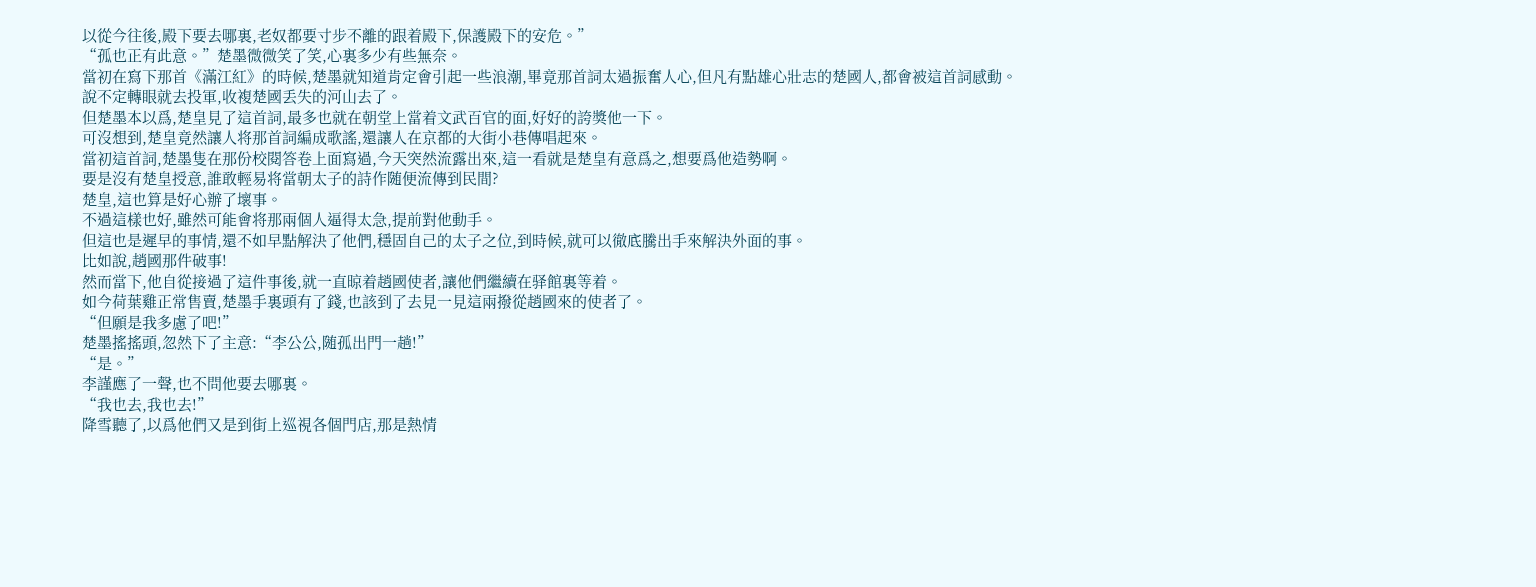以從今往後,殿下要去哪裏,老奴都要寸步不離的跟着殿下,保護殿下的安危。”
“孤也正有此意。”楚墨微微笑了笑,心裏多少有些無奈。
當初在寫下那首《滿江紅》的時候,楚墨就知道肯定會引起一些浪潮,畢竟那首詞太過振奮人心,但凡有點雄心壯志的楚國人,都會被這首詞感動。
說不定轉眼就去投軍,收複楚國丢失的河山去了。
但楚墨本以爲,楚皇見了這首詞,最多也就在朝堂上當着文武百官的面,好好的誇獎他一下。
可沒想到,楚皇竟然讓人将那首詞編成歌謠,還讓人在京都的大街小巷傳唱起來。
當初這首詞,楚墨隻在那份校閱答卷上面寫過,今天突然流露出來,這一看就是楚皇有意爲之,想要爲他造勢啊。
要是沒有楚皇授意,誰敢輕易将當朝太子的詩作随便流傳到民間?
楚皇,這也算是好心辦了壞事。
不過這樣也好,雖然可能會将那兩個人逼得太急,提前對他動手。
但這也是遲早的事情,還不如早點解決了他們,穩固自己的太子之位,到時候,就可以徹底騰出手來解決外面的事。
比如說,趙國那件破事!
然而當下,他自從接過了這件事後,就一直晾着趙國使者,讓他們繼續在驿館裏等着。
如今荷葉雞正常售賣,楚墨手裏頭有了錢,也該到了去見一見這兩撥從趙國來的使者了。
“但願是我多慮了吧!”
楚墨搖搖頭,忽然下了主意:“李公公,随孤出門一趟!”
“是。”
李謹應了一聲,也不問他要去哪裏。
“我也去,我也去!”
降雪聽了,以爲他們又是到街上巡視各個門店,那是熱情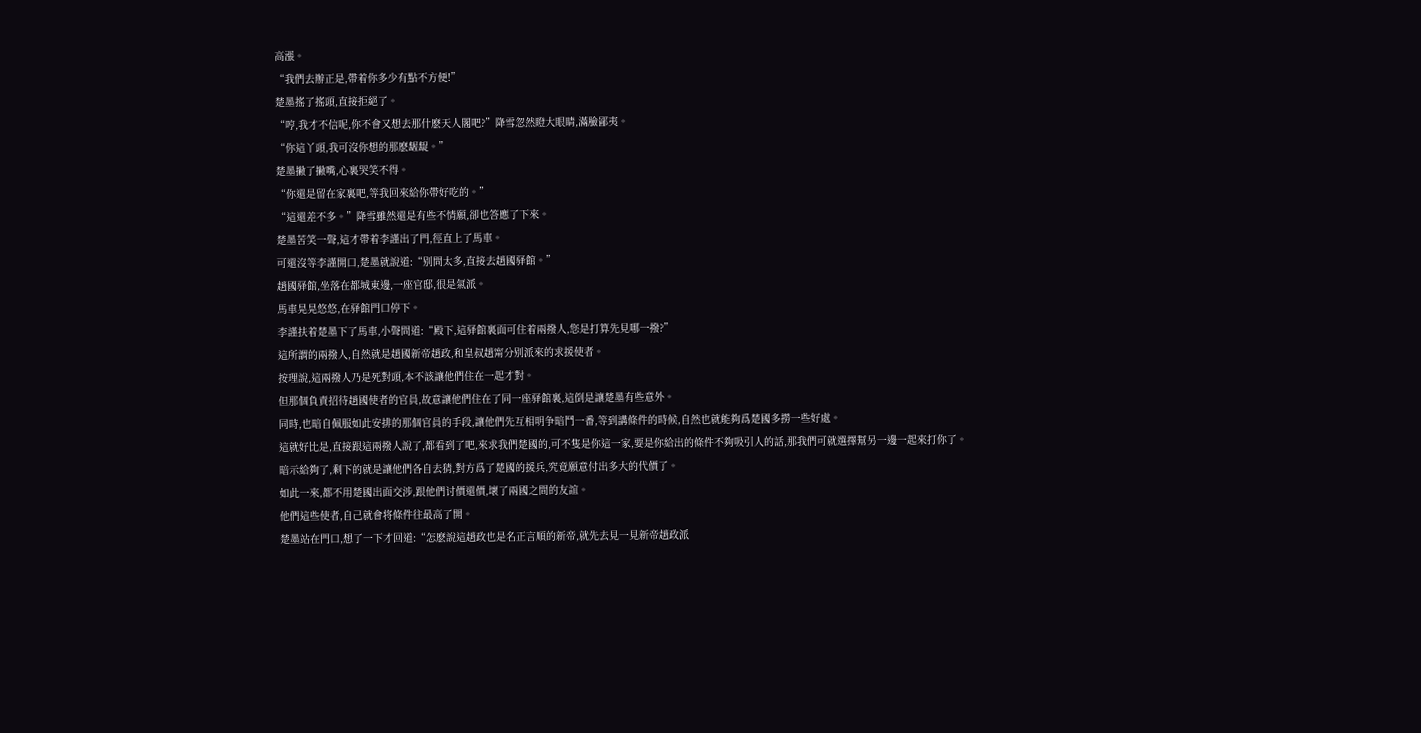高漲。
“我們去辦正是,帶着你多少有點不方便!”
楚墨搖了搖頭,直接拒絕了。
“哼,我才不信呢,你不會又想去那什麽天人閣吧?”降雪忽然瞪大眼睛,滿臉鄙夷。
“你這丫頭,我可沒你想的那麽龌龊。”
楚墨撇了撇嘴,心裏哭笑不得。
“你還是留在家裏吧,等我回來給你帶好吃的。”
“這還差不多。”降雪雖然還是有些不情願,卻也答應了下來。
楚墨苦笑一聲,這才帶着李謹出了門,徑直上了馬車。
可還沒等李謹開口,楚墨就說道:“别問太多,直接去趙國驿館。”
趙國驿館,坐落在都城東邊,一座官邸,很是氣派。
馬車晃晃悠悠,在驿館門口停下。
李謹扶着楚墨下了馬車,小聲問道:“殿下,這驿館裏面可住着兩撥人,您是打算先見哪一撥?”
這所謂的兩撥人,自然就是趙國新帝趙政,和皇叔趙甯分别派來的求援使者。
按理說,這兩撥人乃是死對頭,本不該讓他們住在一起才對。
但那個負責招待趙國使者的官員,故意讓他們住在了同一座驿館裏,這倒是讓楚墨有些意外。
同時,也暗自佩服如此安排的那個官員的手段,讓他們先互相明争暗鬥一番,等到講條件的時候,自然也就能夠爲楚國多撈一些好處。
這就好比是,直接跟這兩撥人說了,都看到了吧,來求我們楚國的,可不隻是你這一家,要是你給出的條件不夠吸引人的話,那我們可就選擇幫另一邊一起來打你了。
暗示給夠了,剩下的就是讓他們各自去猜,對方爲了楚國的援兵,究竟願意付出多大的代價了。
如此一來,都不用楚國出面交涉,跟他們讨價還價,壞了兩國之間的友誼。
他們這些使者,自己就會将條件往最高了開。
楚墨站在門口,想了一下才回道:“怎麽說這趙政也是名正言順的新帝,就先去見一見新帝趙政派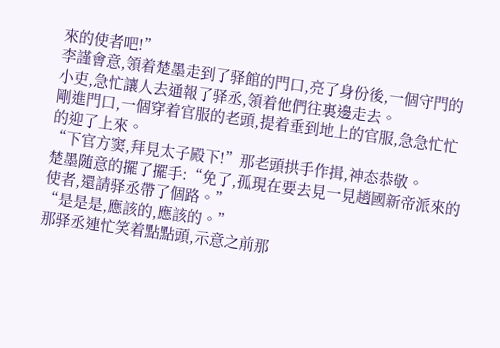來的使者吧!”
李謹會意,領着楚墨走到了驿館的門口,亮了身份後,一個守門的小吏,急忙讓人去通報了驿丞,領着他們往裏邊走去。
剛進門口,一個穿着官服的老頭,提着垂到地上的官服,急急忙忙的迎了上來。
“下官方窦,拜見太子殿下!”那老頭拱手作揖,神态恭敬。
楚墨随意的擺了擺手:“免了,孤現在要去見一見趙國新帝派來的使者,還請驿丞帶了個路。”
“是是是,應該的,應該的。”
那驿丞連忙笑着點點頭,示意之前那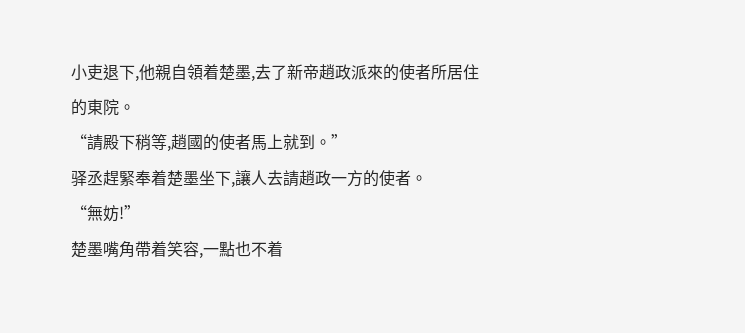小吏退下,他親自領着楚墨,去了新帝趙政派來的使者所居住的東院。
“請殿下稍等,趙國的使者馬上就到。”
驿丞趕緊奉着楚墨坐下,讓人去請趙政一方的使者。
“無妨!”
楚墨嘴角帶着笑容,一點也不着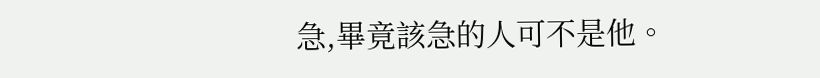急,畢竟該急的人可不是他。